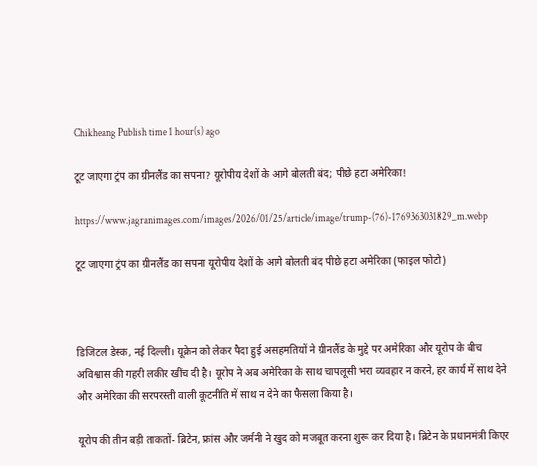Chikheang Publish time 1 hour(s) ago

टूट जाएगा ट्रंप का ग्रीनलैंड का सपना? यूरोपीय देशों के आगे बोलती बंद; पीछे हटा अमेरिका!

https://www.jagranimages.com/images/2026/01/25/article/image/trump-(76)-1769363031829_m.webp

टूट जाएगा ट्रंप का ग्रीनलैंड का सपना यूरोपीय देशों के आगे बोलती बंद पीछे हटा अमेरिका (फाइल फोटो)



डिजिटल डेस्क, नई दिल्ली। यूक्रेन को लेकर पैदा हुई असहमतियों ने ग्रीनलैंड के मुद्दे पर अमेरिका और यूरोप के बीच अविश्वास की गहरी लकीर खींच दी है। यूरोप ने अब अमेरिका के साथ चापलूसी भरा व्यवहार न करने, हर कार्य में साथ देने और अमेरिका की सरपरस्ती वाली कूटनीति में साथ न देने का फैसला किया है।

यूरोप की तीन बड़ी ताकतों- ब्रिटेन, फ्रांस और जर्मनी ने खुद को मजबूत करना शुरू कर दिया है। ब्रिटेन के प्रधानमंत्री किएर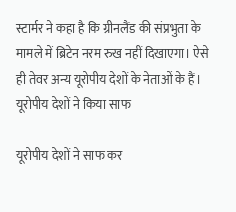स्टार्मर ने कहा है कि ग्रीनलैंड की संप्रभुता के मामले में ब्रिटेन नरम रुख नहीं दिखाएगा। ऐसे ही तेवर अन्य यूरोपीय देशों के नेताओं के हैं।
यूरोपीय देशों ने किया साफ

यूरोपीय देशों ने साफ कर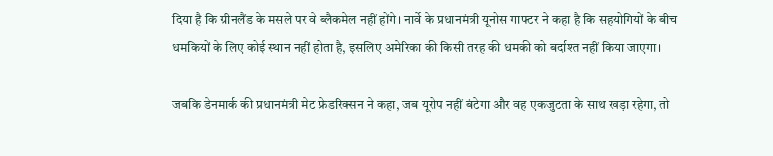दिया है कि ग्रीनलैंड के मसले पर वे ब्लैकमेल नहीं होंगे। नार्वे के प्रधानमंत्री यूनोस गाफ्टर ने कहा है कि सहयोगियों के बीच धमकियों के लिए कोई स्थान नहीं होता है, इसलिए अमेरिका की किसी तरह की धमकी को बर्दाश्त नहीं किया जाएगा।

जबकि डेनमार्क की प्रधानमंत्री मेट फ्रेडरिक्सन ने कहा, जब यूरोप नहीं बंटेगा और वह एकजुटता के साथ खड़ा रहेगा, तो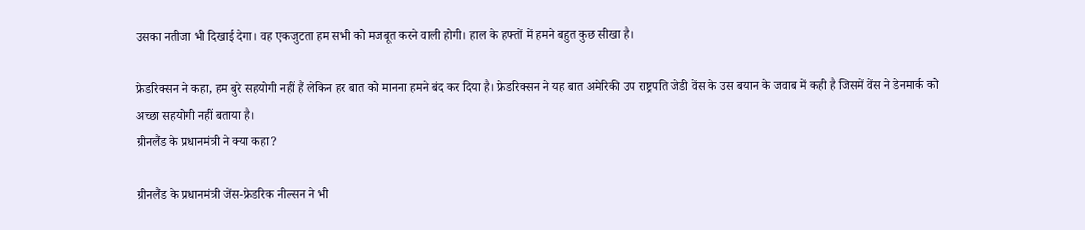उसका नतीजा भी दिखाई देगा। वह एकजुटता हम सभी को मजबूत करने वाली होगी। हाल के हफ्तों में हमने बहुत कुछ सीखा है।

फ्रेडरिक्सन ने कहा, हम बुरे सहयोगी नहीं हैं लेकिन हर बात को मानना हमने बंद कर दिया है। फ्रेडरिक्सन ने यह बात अमेरिकी उप राष्ट्रपति जेडी वेंस के उस बयान के जवाब में कही है जिसमें वेंस ने डेनमार्क को अच्छा सहयोगी नहीं बताया है।
ग्रीनलैंड के प्रधानमंत्री ने क्या कहा?

ग्रीनलैंड के प्रधानमंत्री जेंस-फ्रेडरिक नील्सन ने भी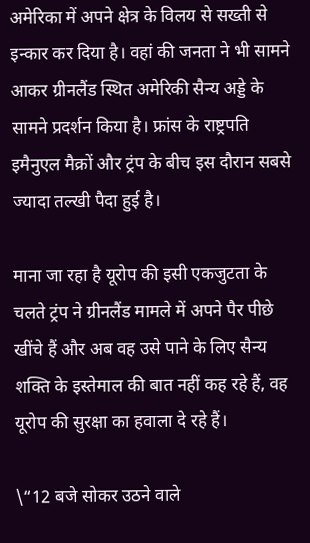अमेरिका में अपने क्षेत्र के विलय से सख्ती से इन्कार कर दिया है। वहां की जनता ने भी सामने आकर ग्रीनलैंड स्थित अमेरिकी सैन्य अड्डे के सामने प्रदर्शन किया है। फ्रांस के राष्ट्रपति इमैनुएल मैक्रों और ट्रंप के बीच इस दौरान सबसे ज्यादा तल्खी पैदा हुई है।

माना जा रहा है यूरोप की इसी एकजुटता के चलते ट्रंप ने ग्रीनलैंड मामले में अपने पैर पीछे खींचे हैं और अब वह उसे पाने के लिए सैन्य शक्ति के इस्तेमाल की बात नहीं कह रहे हैं, वह यूरोप की सुरक्षा का हवाला दे रहे हैं।

\“12 बजे सोकर उठने वाले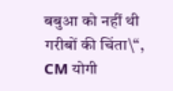बबुआ को नहीं थी गरीबों की चिंता\“, CM योगी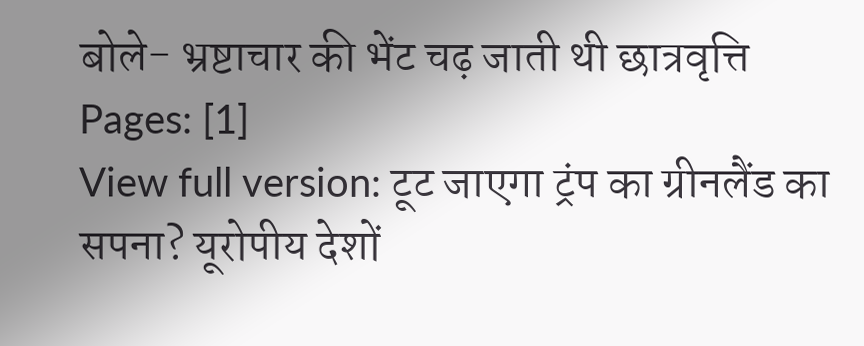बोले- भ्रष्टाचार की भेंट चढ़ जाती थी छात्रवृत्ति
Pages: [1]
View full version: टूट जाएगा ट्रंप का ग्रीनलैंड का सपना? यूरोपीय देशों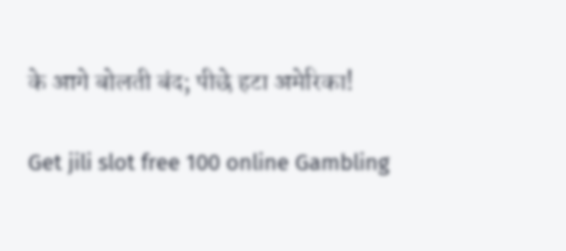के आगे बोलती बंद; पीछे हटा अमेरिका!

Get jili slot free 100 online Gambling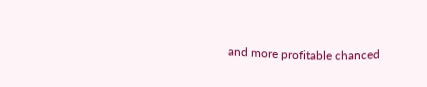and more profitable chanced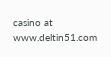casino at www.deltin51.com